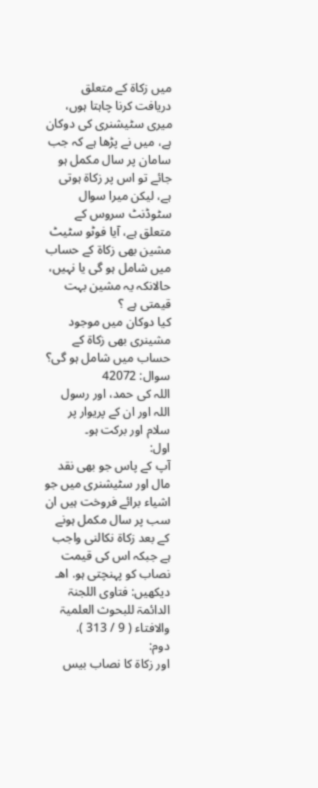ميں زكاۃ كے متعلق دريافت كرنا چاہتا ہوں، ميرى سٹيشنرى كى دوكان ہے، ميں نے پڑھا ہے كہ جب سامان پر سال مكمل ہو جائے تو اس پر زكاۃ ہوتى ہے، ليكن ميرا سوال سٹوڈنٹ سروس كے متعلق ہے، آيا فوٹو سٹيٹ مشين بھى زكاۃ كے حساب ميں شامل ہو گى يا نہيں، حالانكہ يہ مشين بہت قيمتى ہے ؟
كيا دوكان ميں موجود مشينرى بھى زكاۃ كے حساب ميں شامل ہو گى؟
سوال: 42072
اللہ کی حمد، اور رسول اللہ اور ان کے پریوار پر سلام اور برکت ہو۔
اول:
آپ كے پاس جو بھى نقد مال اور سٹيشنرى ميں جو اشياء برائے فروخت ہيں ان سب پر سال مكمل ہونے كے بعد زكاۃ نكالنى واجب ہے جبكہ اس كى قيمت نصاب كو پہنچتى ہو. اھـ
ديكھيں: فتاوى اللجنۃ الدائمۃ للبحوث العلميۃ والافتاء ( 9 / 313 ).
دوم:
اور زكاۃ كا نصاب بيس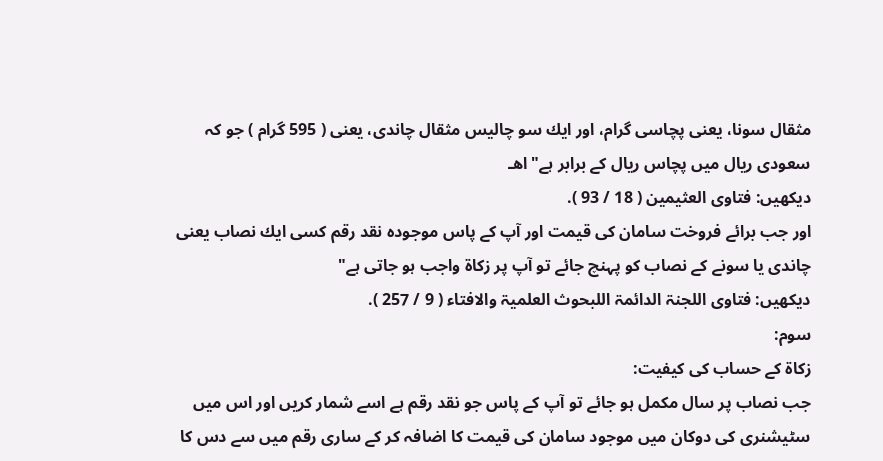مثقال سونا، يعنى پچاسى گرام، اور ايك سو چاليس مثقال چاندى، يعنى ( 595 گرام ) جو كہ سعودى ريال ميں پچاس ريال كے برابر ہے" اھـ
ديكھيں: فتاوى العثيمين ( 18 / 93 ).
اور جب برائے فروخت سامان كى قيمت اور آپ كے پاس موجودہ نقد رقم كسى ايك نصاب يعنى چاندى يا سونے كے نصاب كو پہنچ جائے تو آپ پر زكاۃ واجب ہو جاتى ہے"
ديكھيں: فتاوى اللجنۃ الدائمۃ اللبحوث العلميۃ والافتاء ( 9 / 257 ).
سوم:
زكاۃ كے حساب كى كيفيت:
جب نصاب پر سال مكمل ہو جائے تو آپ كے پاس جو نقد رقم ہے اسے شمار كريں اور اس ميں سٹيشنرى كى دوكان ميں موجود سامان كى قيمت كا اضافہ كر كے سارى رقم ميں سے دس كا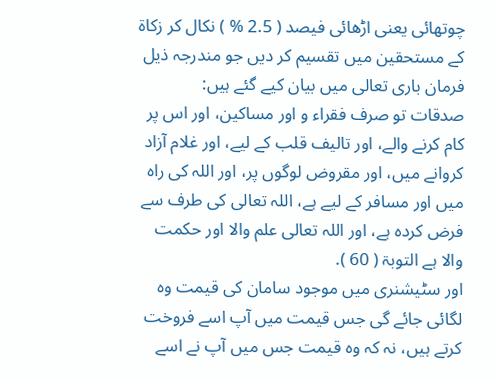چوتھائى يعنى اڑھائى فيصد ( 2.5 % ) نكال كر زكاۃ كے مستحقين ميں تقسيم كر ديں جو مندرجہ ذيل فرمان بارى تعالى ميں بيان كيے گئے ہيں:
صدقات تو صرف فقراء و اور مساكين، اور اس پر كام كرنے والے، اور تاليف قلب كے ليے، اور غلام آزاد كروانے ميں، اور مقروض لوگوں پر، اور اللہ كى راہ ميں اور مسافر كے ليے ہے، اللہ تعالى كى طرف سے فرض كردہ ہے، اور اللہ تعالى علم والا اور حكمت والا ہے التوبۃ ( 60 ).
اور سٹيشنرى ميں موجود سامان كى قيمت وہ لگائى جائے گى جس قيمت ميں آپ اسے فروخت كرتے ہيں، نہ كہ وہ قيمت جس ميں آپ نے اسے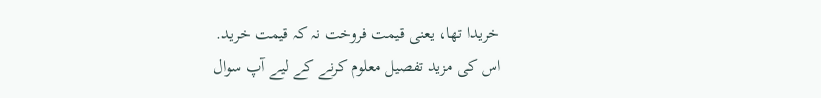خريدا تھا، يعنى قيمت فروخت نہ كہ قيمت خريد.
اس كى مزيد تفصيل معلوم كرنے كے ليے آپ سوال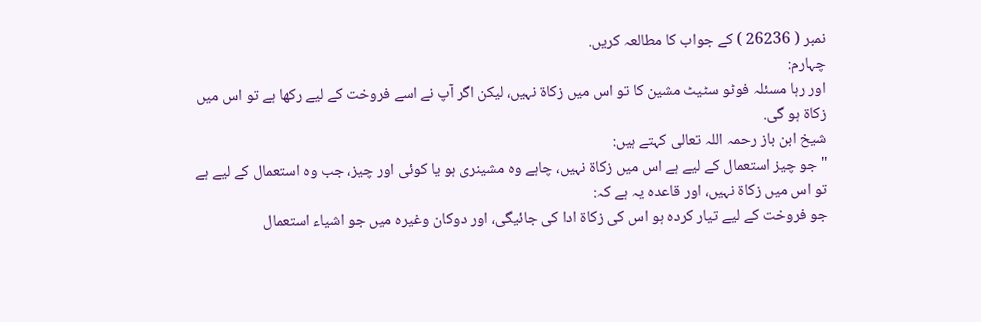نمبر ( 26236 ) كے جواب كا مطالعہ كريں.
چہارم:
اور رہا مسئلہ فوٹو سٹيٹ مشين كا تو اس ميں زكاۃ نہيں، ليكن اگر آپ نے اسے فروخت كے ليے ركھا ہے تو اس ميں زكاۃ ہو گى.
شيخ ابن باز رحمہ اللہ تعالى كہتے ہيں:
" جو چيز استعمال كے ليے ہے اس ميں زكاۃ نہيں، چاہے وہ مشينرى ہو يا كوئى اور چيز، جب وہ استعمال كے ليے ہے تو اس ميں زكاۃ نہيں، اور قاعدہ يہ ہے كہ:
جو فروخت كے ليے تيار كردہ ہو اس كى زكاۃ ادا كى جائيگى، اور دوكان وغيرہ ميں جو اشياء استعمال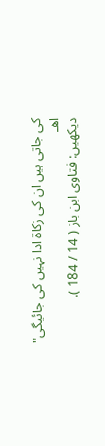كى جاتى ہيں ان كى زكاۃ ادا نہيں كى جائيگى" اھـ
ديكھيں: فتاوى ابن باز ( 14 / 184 ).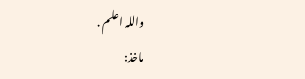واللہ اعلم .
ماخذ: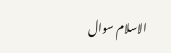الاسلام سوال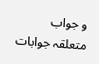و جواب
متعلقہ جوابات